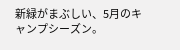新緑がまぶしい、5月のキャンプシーズン。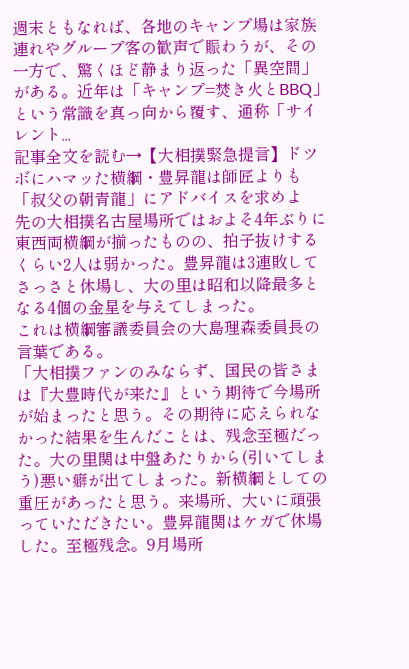週末ともなれば、各地のキャンプ場は家族連れやグループ客の歓声で賑わうが、その一方で、驚くほど静まり返った「異空間」がある。近年は「キャンプ=焚き火とBBQ」という常識を真っ向から覆す、通称「サイレント...
記事全文を読む→【大相撲緊急提言】ドツボにハマッた横綱・豊昇龍は師匠よりも「叔父の朝青龍」にアドバイスを求めよ
先の大相撲名古屋場所ではおよそ4年ぶりに東西両横綱が揃ったものの、拍子抜けするくらい2人は弱かった。豊昇龍は3連敗してさっさと休場し、大の里は昭和以降最多となる4個の金星を与えてしまった。
これは横綱審議委員会の大島理森委員長の言葉である。
「大相撲ファンのみならず、国民の皆さまは『大豊時代が来た』という期待で今場所が始まったと思う。その期待に応えられなかった結果を生んだことは、残念至極だった。大の里関は中盤あたりから(引いてしまう)悪い癖が出てしまった。新横綱としての重圧があったと思う。来場所、大いに頑張っていただきたい。豊昇龍関はケガで休場した。至極残念。9月場所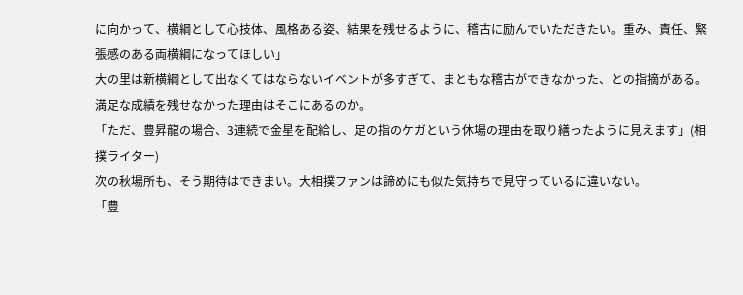に向かって、横綱として心技体、風格ある姿、結果を残せるように、稽古に励んでいただきたい。重み、責任、緊張感のある両横綱になってほしい」
大の里は新横綱として出なくてはならないイベントが多すぎて、まともな稽古ができなかった、との指摘がある。満足な成績を残せなかった理由はそこにあるのか。
「ただ、豊昇龍の場合、3連続で金星を配給し、足の指のケガという休場の理由を取り繕ったように見えます」(相撲ライター)
次の秋場所も、そう期待はできまい。大相撲ファンは諦めにも似た気持ちで見守っているに違いない。
「豊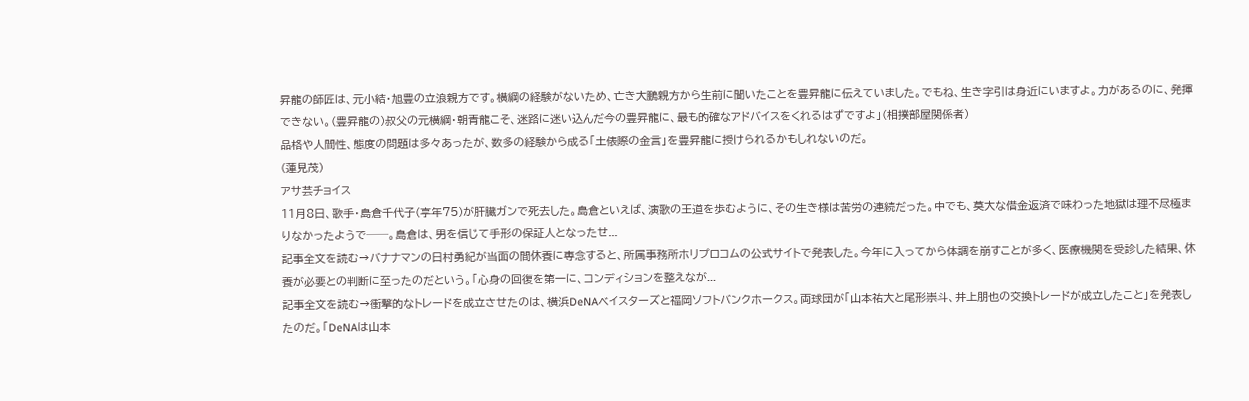昇龍の師匠は、元小結・旭豊の立浪親方です。横綱の経験がないため、亡き大鵬親方から生前に聞いたことを豊昇龍に伝えていました。でもね、生き字引は身近にいますよ。力があるのに、発揮できない。(豊昇龍の)叔父の元横綱・朝青龍こそ、迷路に迷い込んだ今の豊昇龍に、最も的確なアドバイスをくれるはずですよ」(相撲部屋関係者)
品格や人間性、態度の問題は多々あったが、数多の経験から成る「土俵際の金言」を豊昇龍に授けられるかもしれないのだ。
(蓮見茂)
アサ芸チョイス
11月8日、歌手・島倉千代子(享年75)が肝臓ガンで死去した。島倉といえば、演歌の王道を歩むように、その生き様は苦労の連続だった。中でも、莫大な借金返済で味わった地獄は理不尽極まりなかったようで──。島倉は、男を信じて手形の保証人となったせ...
記事全文を読む→バナナマンの日村勇紀が当面の間休養に専念すると、所属事務所ホリプロコムの公式サイトで発表した。今年に入ってから体調を崩すことが多く、医療機関を受診した結果、休養が必要との判断に至ったのだという。「心身の回復を第一に、コンディションを整えなが...
記事全文を読む→衝撃的なトレードを成立させたのは、横浜DeNAベイスターズと福岡ソフトバンクホークス。両球団が「山本祐大と尾形崇斗、井上朋也の交換トレードが成立したこと」を発表したのだ。「DeNAは山本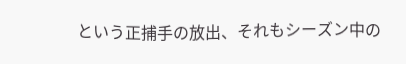という正捕手の放出、それもシーズン中の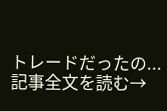トレードだったの...
記事全文を読む→